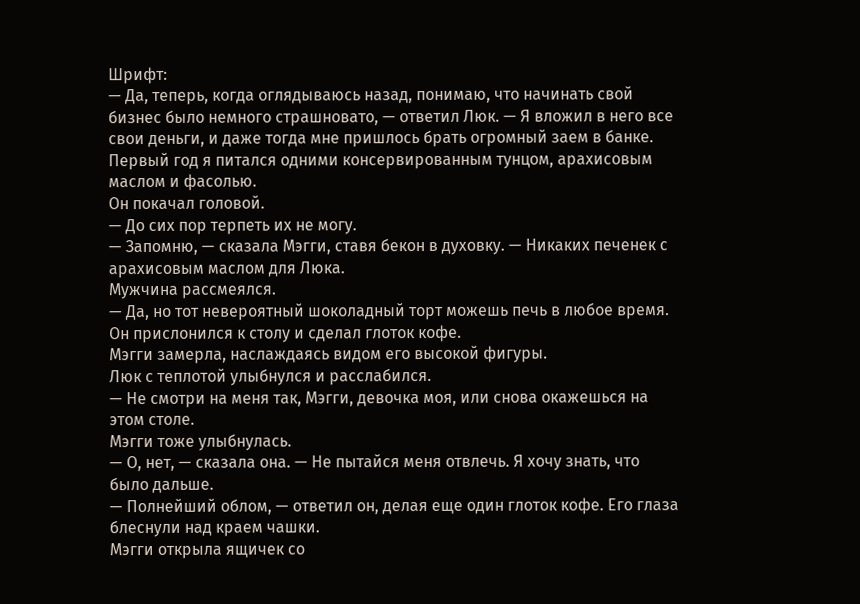Шрифт:
— Да, теперь, когда оглядываюсь назад, понимаю, что начинать свой бизнес было немного страшновато, — ответил Люк. — Я вложил в него все свои деньги, и даже тогда мне пришлось брать огромный заем в банке. Первый год я питался одними консервированным тунцом, арахисовым маслом и фасолью.
Он покачал головой.
— До сих пор терпеть их не могу.
— Запомню, — сказала Мэгги, ставя бекон в духовку. — Никаких печенек с арахисовым маслом для Люка.
Мужчина рассмеялся.
— Да, но тот невероятный шоколадный торт можешь печь в любое время.
Он прислонился к столу и сделал глоток кофе.
Мэгги замерла, наслаждаясь видом его высокой фигуры.
Люк с теплотой улыбнулся и расслабился.
— Не смотри на меня так, Мэгги, девочка моя, или снова окажешься на этом столе.
Мэгги тоже улыбнулась.
— О, нет, — сказала она. — Не пытайся меня отвлечь. Я хочу знать, что было дальше.
— Полнейший облом, — ответил он, делая еще один глоток кофе. Его глаза блеснули над краем чашки.
Мэгги открыла ящичек со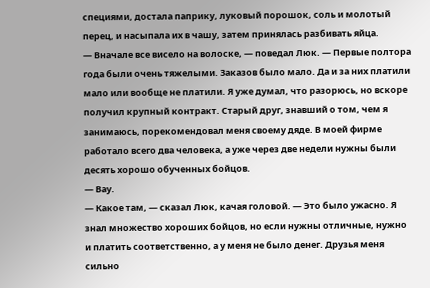специями, достала паприку, луковый порошок, соль и молотый перец, и насыпала их в чашу, затем принялась разбивать яйца.
— Вначале все висело на волоске, — поведал Люк. — Первые полтора года были очень тяжелыми. Заказов было мало. Да и за них платили мало или вообще не платили. Я уже думал, что разорюсь, но вскоре получил крупный контракт. Старый друг, знавший о том, чем я занимаюсь, порекомендовал меня своему дяде. В моей фирме работало всего два человека, а уже через две недели нужны были десять хорошо обученных бойцов.
— Вау.
— Какое там, — сказал Люк, качая головой. — Это было ужасно. Я знал множество хороших бойцов, но если нужны отличные, нужно и платить соответственно, а у меня не было денег. Друзья меня сильно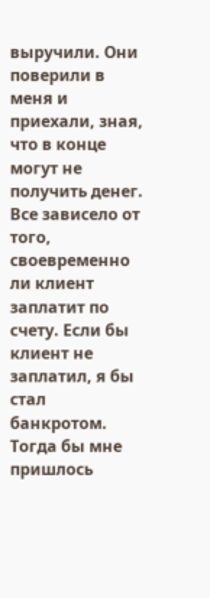выручили. Они поверили в меня и приехали, зная, что в конце могут не получить денег. Все зависело от того, своевременно ли клиент заплатит по счету. Если бы клиент не заплатил, я бы стал банкротом. Тогда бы мне пришлось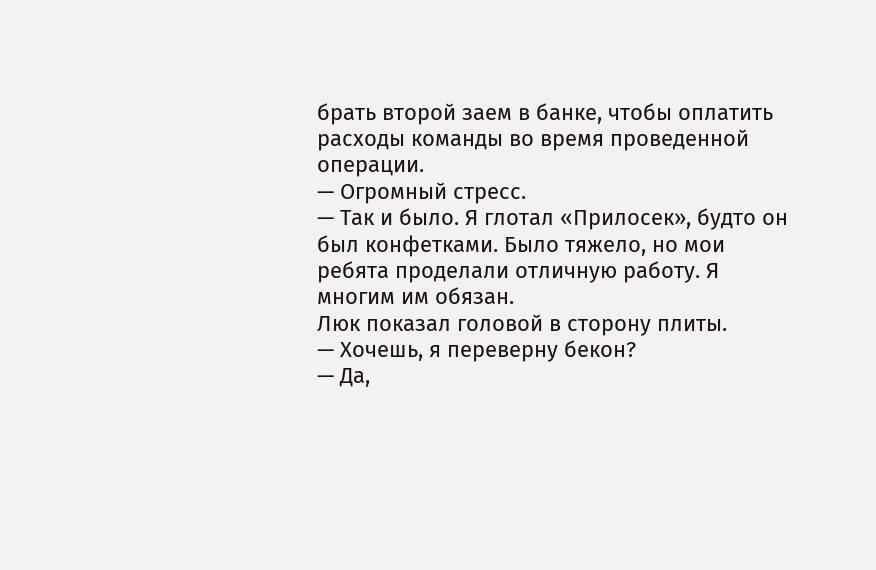брать второй заем в банке, чтобы оплатить расходы команды во время проведенной операции.
— Огромный стресс.
— Так и было. Я глотал «Прилосек», будто он был конфетками. Было тяжело, но мои ребята проделали отличную работу. Я многим им обязан.
Люк показал головой в сторону плиты.
— Хочешь, я переверну бекон?
— Да,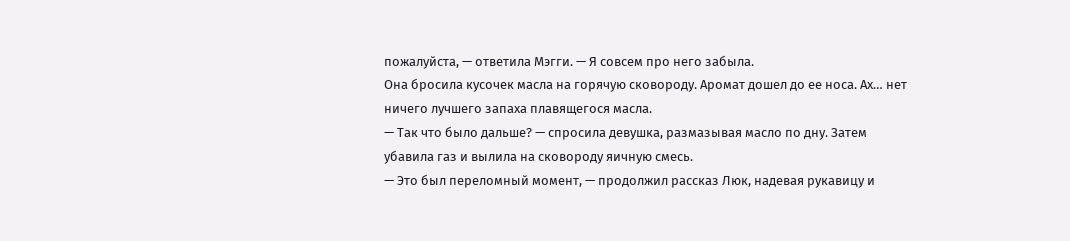пожалуйста, — ответила Мэгги. — Я совсем про него забыла.
Она бросила кусочек масла на горячую сковороду. Аромат дошел до ее носа. Ах… нет ничего лучшего запаха плавящегося масла.
— Так что было дальше? — спросила девушка, размазывая масло по дну. Затем убавила газ и вылила на сковороду яичную смесь.
— Это был переломный момент, — продолжил рассказ Люк, надевая рукавицу и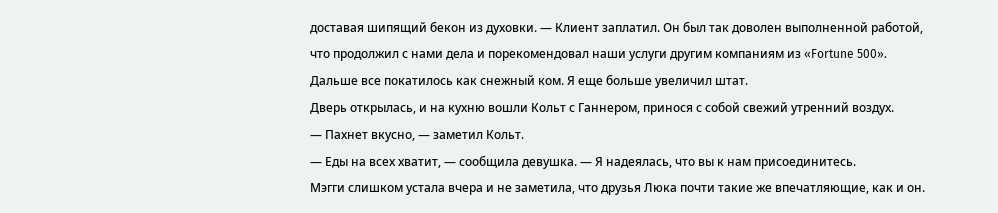доставая шипящий бекон из духовки. — Клиент заплатил. Он был так доволен выполненной работой, что продолжил с нами дела и порекомендовал наши услуги другим компаниям из «Fortune 500». Дальше все покатилось как снежный ком. Я еще больше увеличил штат.
Дверь открылась, и на кухню вошли Кольт с Ганнером, принося с собой свежий утренний воздух.
— Пахнет вкусно, — заметил Кольт.
— Еды на всех хватит, — сообщила девушка. — Я надеялась, что вы к нам присоединитесь.
Мэгги слишком устала вчера и не заметила, что друзья Люка почти такие же впечатляющие, как и он.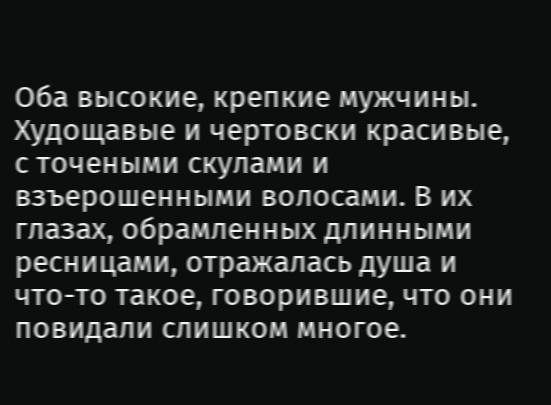Оба высокие, крепкие мужчины. Худощавые и чертовски красивые, с точеными скулами и взъерошенными волосами. В их глазах, обрамленных длинными ресницами, отражалась душа и что-то такое, говорившие, что они повидали слишком многое.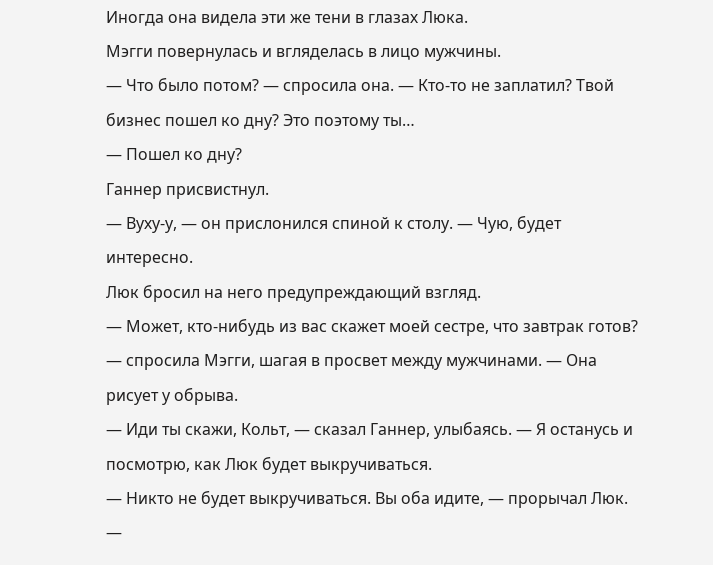Иногда она видела эти же тени в глазах Люка.
Мэгги повернулась и вгляделась в лицо мужчины.
— Что было потом? — спросила она. — Кто-то не заплатил? Твой бизнес пошел ко дну? Это поэтому ты…
— Пошел ко дну?
Ганнер присвистнул.
— Вуху-у, — он прислонился спиной к столу. — Чую, будет интересно.
Люк бросил на него предупреждающий взгляд.
— Может, кто-нибудь из вас скажет моей сестре, что завтрак готов? — спросила Мэгги, шагая в просвет между мужчинами. — Она рисует у обрыва.
— Иди ты скажи, Кольт, — сказал Ганнер, улыбаясь. — Я останусь и посмотрю, как Люк будет выкручиваться.
— Никто не будет выкручиваться. Вы оба идите, — прорычал Люк. —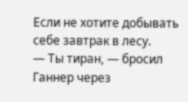Если не хотите добывать себе завтрак в лесу.
— Ты тиран, — бросил Ганнер через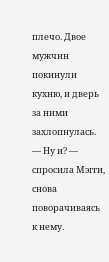плечо. Двое мужчин покинули кухню, и дверь за ними захлопнулась.
— Ну и? — спросила Мэгги, снова поворачиваясь к нему.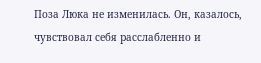Поза Люка не изменилась. Он, казалось, чувствовал себя расслабленно и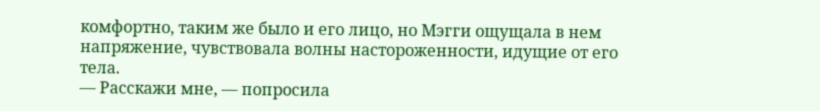комфортно, таким же было и его лицо, но Мэгги ощущала в нем напряжение, чувствовала волны настороженности, идущие от его тела.
— Расскажи мне, — попросила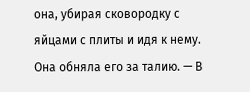она, убирая сковородку с яйцами с плиты и идя к нему. Она обняла его за талию. — В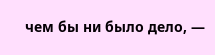чем бы ни было дело, —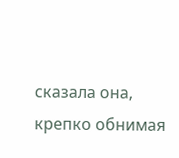сказала она, крепко обнимая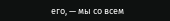его, — мы со всем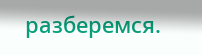разберемся.